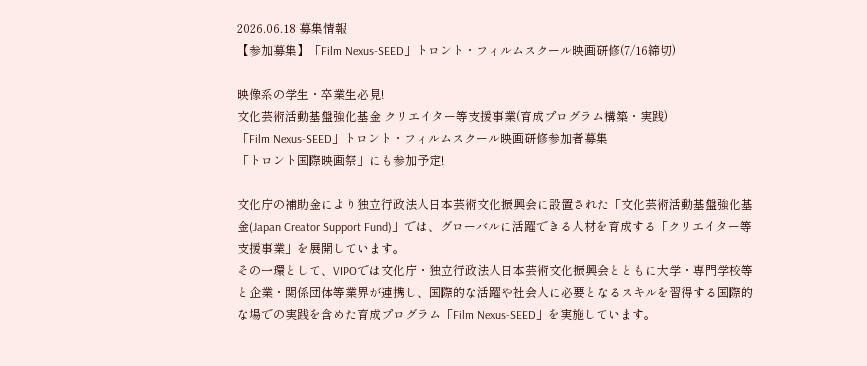2026.06.18 募集情報
【参加募集】「Film Nexus-SEED」トロント・フィルムスクール映画研修(7/16締切)

映像系の学生・卒業生必見!
文化芸術活動基盤強化基金 クリエイター等支援事業(育成プログラム構築・実践)
「Film Nexus-SEED」トロント・フィルムスクール映画研修参加者募集
「トロント国際映画祭」にも参加予定!

文化庁の補助金により独立行政法人日本芸術文化振興会に設置された「文化芸術活動基盤強化基金(Japan Creator Support Fund)」では、グローバルに活躍できる人材を育成する「クリエイター等支援事業」を展開しています。
その一環として、VIPOでは文化庁・独立行政法人日本芸術文化振興会とともに大学・専門学校等と企業・関係団体等業界が連携し、国際的な活躍や社会人に必要となるスキルを習得する国際的な場での実践を含めた育成プログラム「Film Nexus-SEED」を実施しています。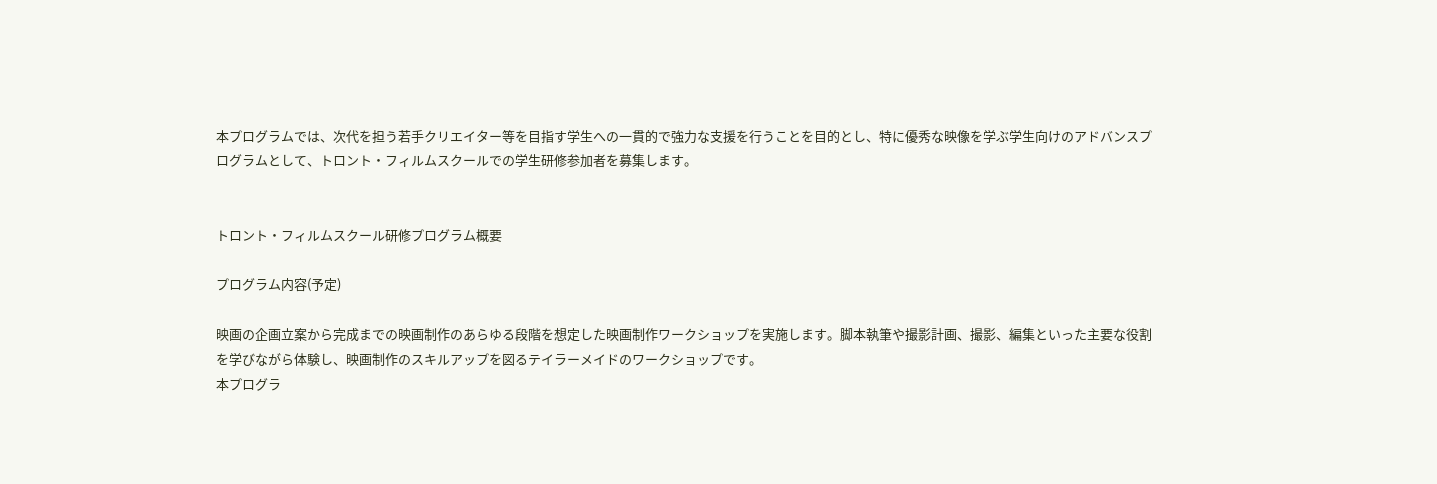本プログラムでは、次代を担う若手クリエイター等を目指す学生への一貫的で強力な支援を行うことを目的とし、特に優秀な映像を学ぶ学生向けのアドバンスプログラムとして、トロント・フィルムスクールでの学生研修参加者を募集します。


トロント・フィルムスクール研修プログラム概要

プログラム内容(予定)

映画の企画立案から完成までの映画制作のあらゆる段階を想定した映画制作ワークショップを実施します。脚本執筆や撮影計画、撮影、編集といった主要な役割を学びながら体験し、映画制作のスキルアップを図るテイラーメイドのワークショップです。
本プログラ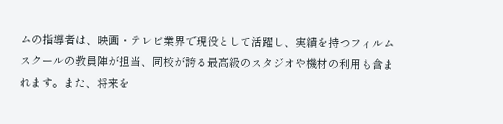ムの指導者は、映画・テレビ業界で現役として活躍し、実績を持つフィルムスクールの教員陣が担当、同校が誇る最高級のスタジオや機材の利用も含まれます。また、将来を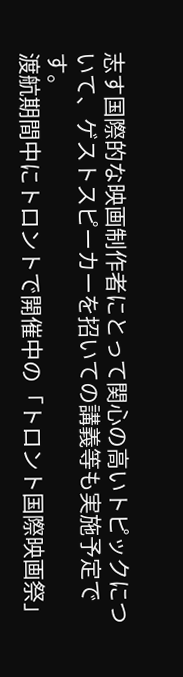志す国際的な映画制作者にとって関心の高いトピックについて、ゲストスピーカーを招いての講義等も実施予定です。
渡航期間中にトロントで開催中の「トロント国際映画祭」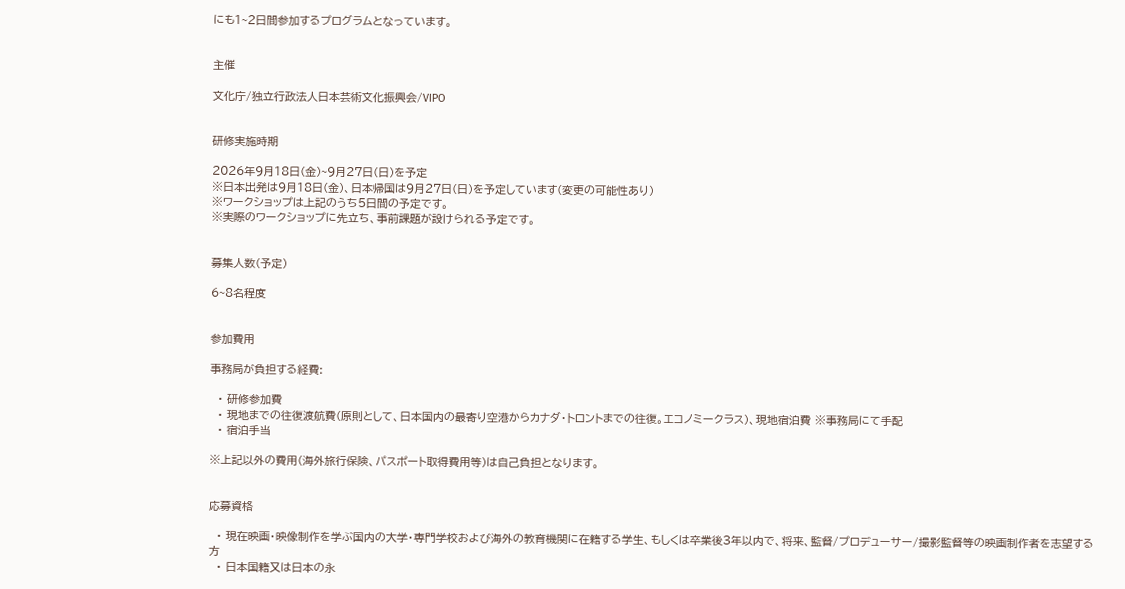にも1~2日間参加するプログラムとなっています。


主催

文化庁/独立行政法人日本芸術文化振興会/VIPO


研修実施時期

2026年9月18日(金)~9月27日(日)を予定
※日本出発は9月18日(金)、日本帰国は9月27日(日)を予定しています(変更の可能性あり)
※ワークショップは上記のうち5日間の予定です。
※実際のワークショップに先立ち、事前課題が設けられる予定です。


募集人数(予定)

6~8名程度


参加費用

事務局が負担する経費:

  • 研修参加費
  • 現地までの往復渡航費(原則として、日本国内の最寄り空港からカナダ・トロントまでの往復。エコノミークラス)、現地宿泊費 ※事務局にて手配
  • 宿泊手当

※上記以外の費用(海外旅行保険、パスポート取得費用等)は自己負担となります。


応募資格

  • 現在映画・映像制作を学ぶ国内の大学・専門学校および海外の教育機関に在籍する学生、もしくは卒業後3年以内で、将来、監督/プロデューサー/撮影監督等の映画制作者を志望する方
  • 日本国籍又は日本の永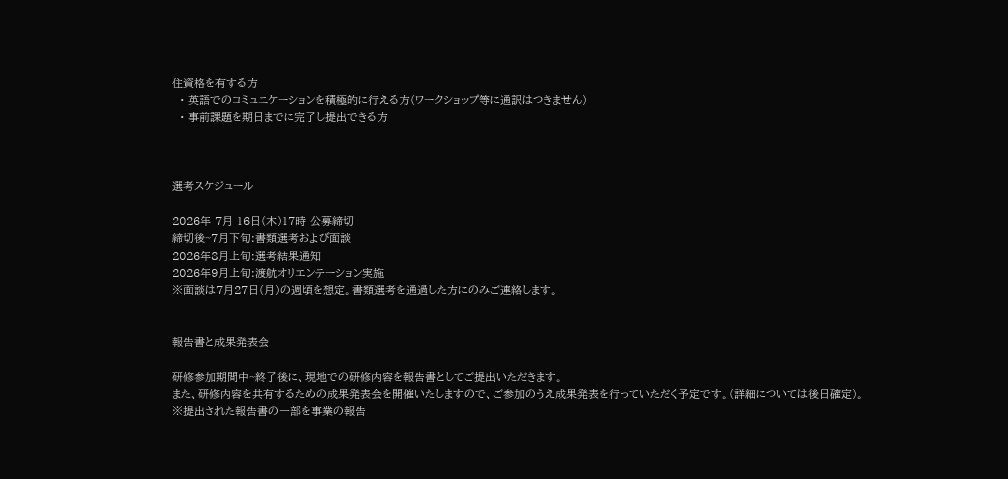住資格を有する方
  • 英語でのコミュニケーションを積極的に行える方(ワークショップ等に通訳はつきません)
  • 事前課題を期日までに完了し提出できる方



選考スケジュール

2026年 7月 16日(木)17時 公募締切
締切後~7月下旬:書類選考および面談
2026年8月上旬:選考結果通知
2026年9月上旬:渡航オリエンテーション実施
※面談は7月27日(月)の週頃を想定。書類選考を通過した方にのみご連絡します。


報告書と成果発表会

研修参加期間中~終了後に、現地での研修内容を報告書としてご提出いただきます。
また、研修内容を共有するための成果発表会を開催いたしますので、ご参加のうえ成果発表を行っていただく予定です。(詳細については後日確定)。
※提出された報告書の一部を事業の報告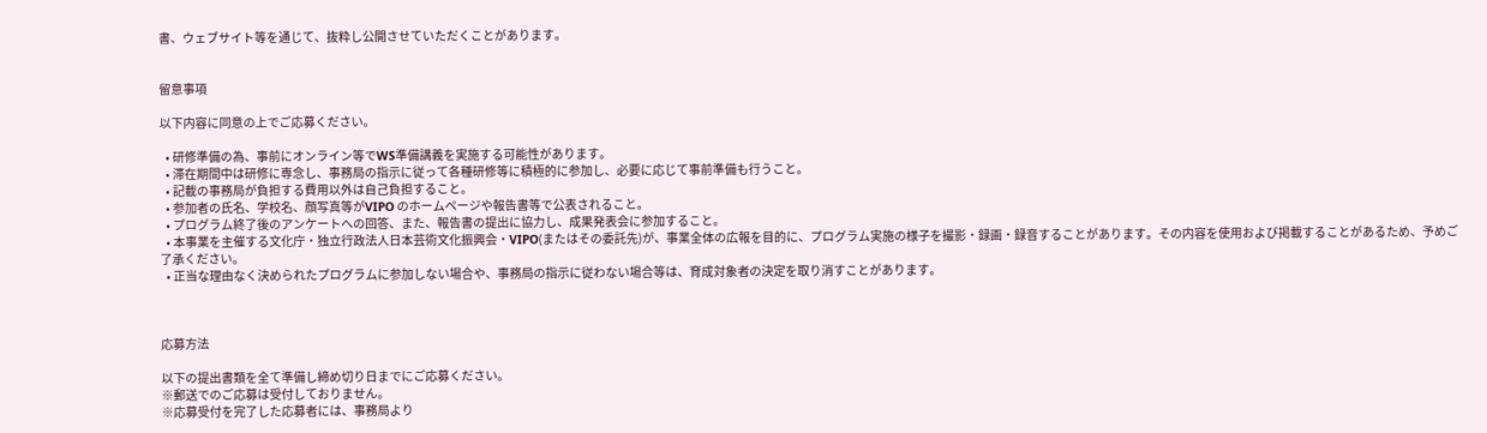書、ウェブサイト等を通じて、抜粋し公開させていただくことがあります。


留意事項

以下内容に同意の上でご応募ください。

  • 研修準備の為、事前にオンライン等でWS準備講義を実施する可能性があります。
  • 滞在期間中は研修に専念し、事務局の指示に従って各種研修等に積極的に参加し、必要に応じて事前準備も行うこと。
  • 記載の事務局が負担する費用以外は自己負担すること。
  • 参加者の氏名、学校名、顔写真等がVIPO のホームページや報告書等で公表されること。
  • プログラム終了後のアンケートへの回答、また、報告書の提出に協力し、成果発表会に参加すること。
  • 本事業を主催する文化庁・独立行政法人日本芸術文化振興会・VIPO(またはその委託先)が、事業全体の広報を目的に、プログラム実施の様子を撮影・録画・録音することがあります。その内容を使用および掲載することがあるため、予めご了承ください。
  • 正当な理由なく決められたプログラムに参加しない場合や、事務局の指示に従わない場合等は、育成対象者の決定を取り消すことがあります。



応募方法

以下の提出書類を全て準備し締め切り日までにご応募ください。
※郵送でのご応募は受付しておりません。
※応募受付を完了した応募者には、事務局より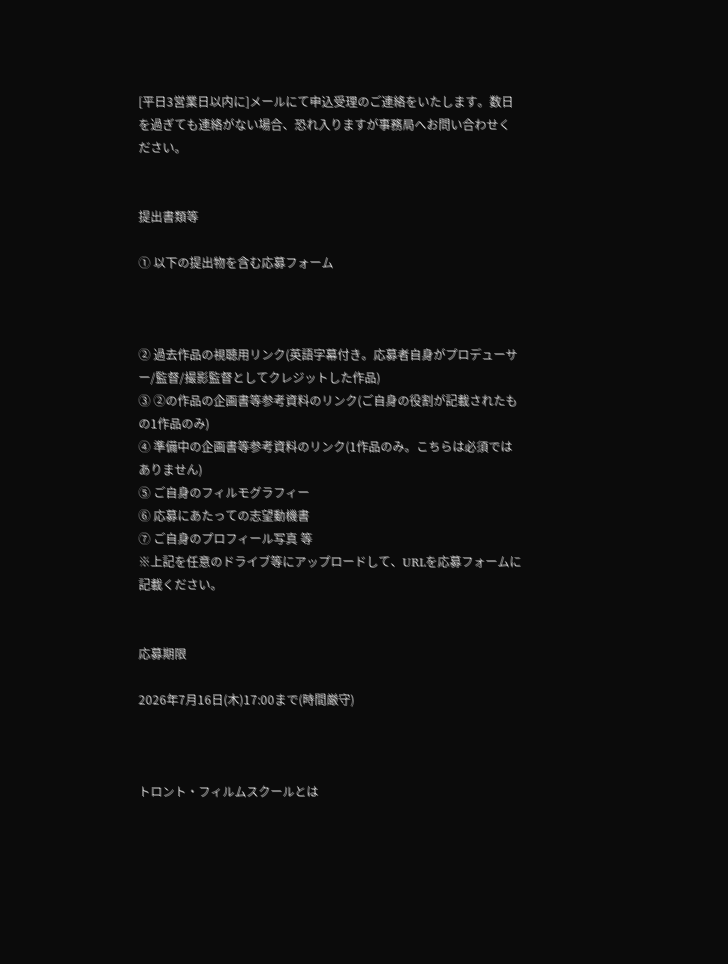[平日3営業日以内に]メールにて申込受理のご連絡をいたします。数日を過ぎても連絡がない場合、恐れ入りますが事務局へお問い合わせください。


提出書類等

① 以下の提出物を含む応募フォーム



② 過去作品の視聴用リンク(英語字幕付き。応募者自身がプロデューサー/監督/撮影監督としてクレジットした作品)
③ ②の作品の企画書等参考資料のリンク(ご自身の役割が記載されたもの1作品のみ)
④ 準備中の企画書等参考資料のリンク(1作品のみ。こちらは必須ではありません)
⑤ ご自身のフィルモグラフィー
⑥ 応募にあたっての志望動機書
⑦ ご自身のプロフィール写真 等
※上記を任意のドライブ等にアップロードして、URLを応募フォームに記載ください。


応募期限

2026年7月16日(木)17:00まで(時間厳守)



トロント・フィルムスクールとは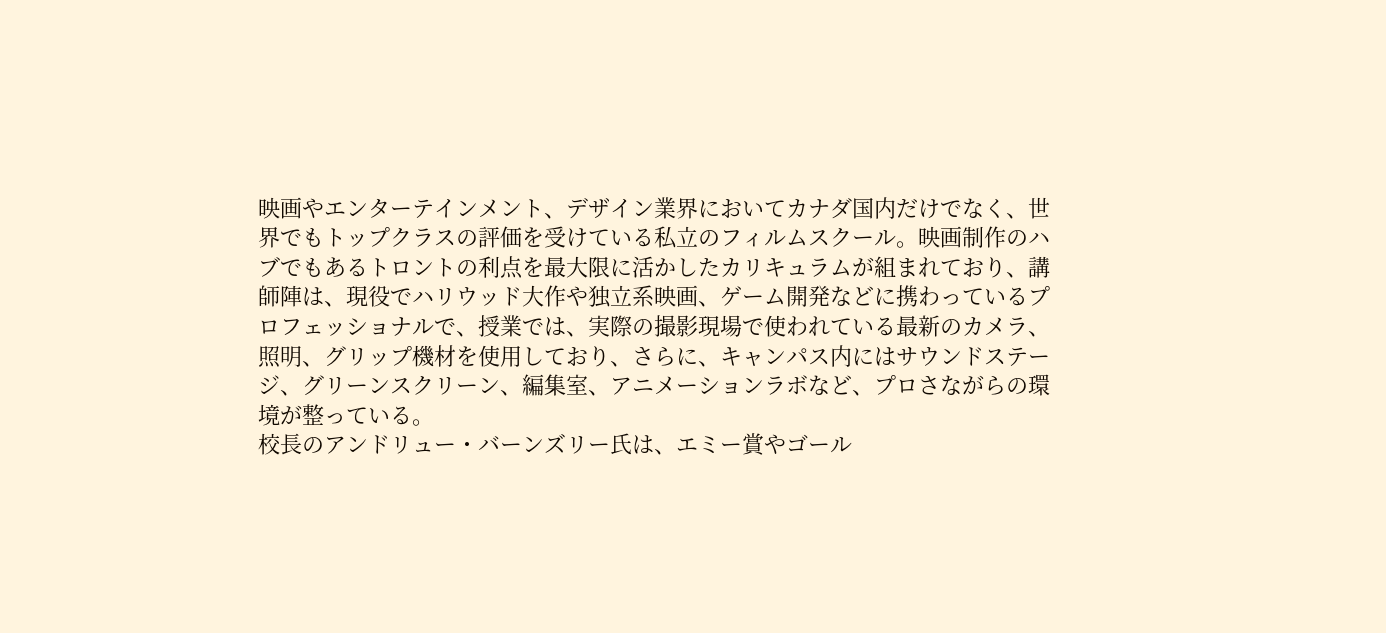映画やエンターテインメント、デザイン業界においてカナダ国内だけでなく、世界でもトップクラスの評価を受けている私立のフィルムスクール。映画制作のハブでもあるトロントの利点を最大限に活かしたカリキュラムが組まれており、講師陣は、現役でハリウッド大作や独立系映画、ゲーム開発などに携わっているプロフェッショナルで、授業では、実際の撮影現場で使われている最新のカメラ、照明、グリップ機材を使用しており、さらに、キャンパス内にはサウンドステージ、グリーンスクリーン、編集室、アニメーションラボなど、プロさながらの環境が整っている。
校長のアンドリュー・バーンズリー氏は、エミー賞やゴール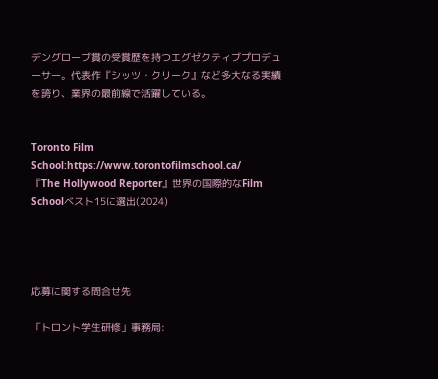デングローブ賞の受賞歴を持つエグゼクティブプロデューサー。代表作『シッツ・クリーク』など多大なる実績を誇り、業界の最前線で活躍している。


Toronto Film School:https://www.torontofilmschool.ca/
『The Hollywood Reporter』世界の国際的なFilm Schoolベスト15に選出(2024)




応募に関する問合せ先

「トロント学生研修」事務局: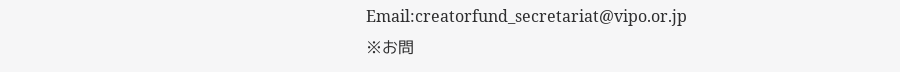Email:creatorfund_secretariat@vipo.or.jp
※お問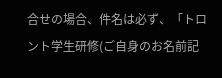合せの場合、件名は必ず、「トロント学生研修(ご自身のお名前記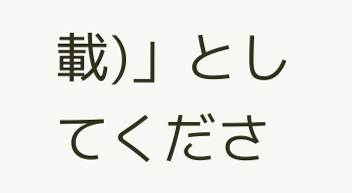載)」としてくださ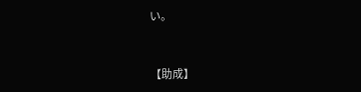い。


【助成】